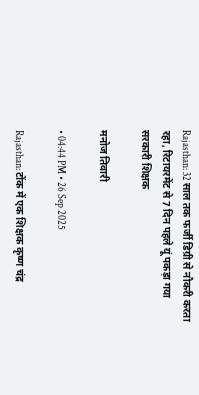Rajasthan: 32 साल तक फर्जी डिग्री से नौकरी करता रहा, रिटायरमेंट से 7 दिन पहले यूं पकड़ा गया सरकारी शिक्षक

मनोज तिवारी

• 04:44 PM • 26 Sep 2025

Rajasthan: टोंक में एक शिक्षक कृष्ण चंद्र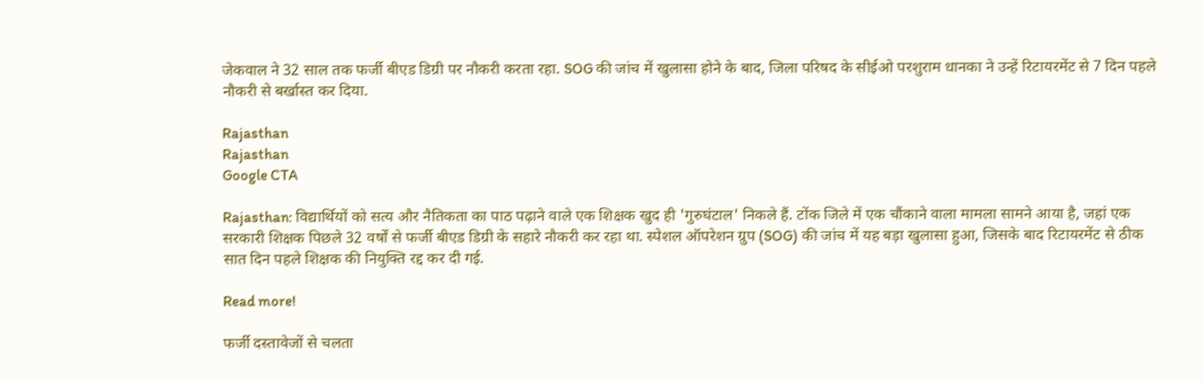जेकवाल ने 32 साल तक फर्जी बीएड डिग्री पर नौकरी करता रहा. SOG की जांच में खुलासा होने के बाद, जिला परिषद के सीईओ परशुराम धानका ने उन्हें रिटायरमेंट से 7 दिन पहले नौकरी से बर्खास्त कर दिया.

Rajasthan
Rajasthan
Google CTA

Rajasthan: विद्यार्थियों को सत्य और नैतिकता का पाठ पढ़ाने वाले एक शिक्षक खुद ही 'गुरुघंटाल' निकले हैं. टोंक जिले में एक चौंकाने वाला मामला सामने आया है, जहां एक सरकारी शिक्षक पिछले 32 वर्षों से फर्जी बीएड डिग्री के सहारे नौकरी कर रहा था. स्पेशल ऑपरेशन ग्रुप (SOG) की जांच में यह बड़ा खुलासा हुआ, जिसके बाद रिटायरमेंट से ठीक सात दिन पहले शिक्षक की नियुक्ति रद्द कर दी गई.

Read more!

फर्जी दस्तावेजों से चलता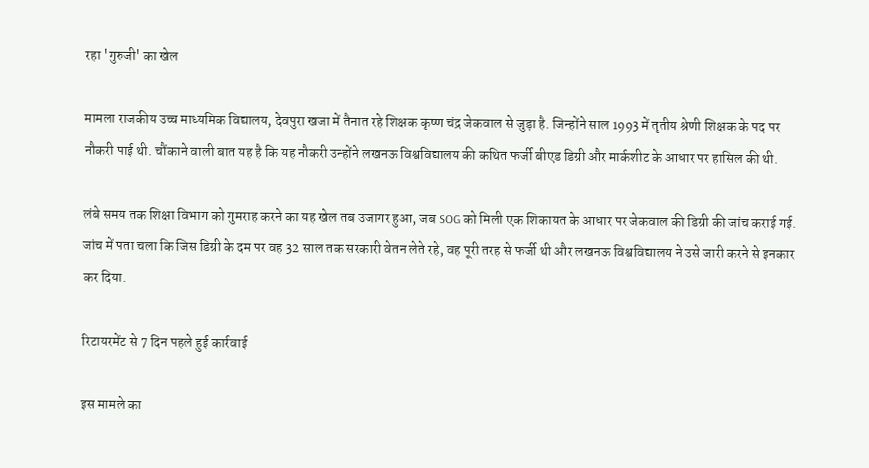रहा 'गुरुजी' का खेल

मामला राजकीय उच्च माध्यमिक विद्यालय, देवपुरा खजा में तैनात रहे शिक्षक कृष्ण चंद्र जेकवाल से जुड़ा है. जिन्होंने साल 1993 में तृतीय श्रेणी शिक्षक के पद पर नौकरी पाई थी. चौंकाने वाली बात यह है कि यह नौकरी उन्होंने लखनऊ विश्वविद्यालय की कथित फर्जी बीएड डिग्री और मार्कशीट के आधार पर हासिल की थी.

लंबे समय तक शिक्षा विभाग को गुमराह करने का यह खेल तब उजागर हुआ, जब SOG को मिली एक शिकायत के आधार पर जेकवाल की डिग्री की जांच कराई गई. जांच में पता चला कि जिस डिग्री के दम पर वह 32 साल तक सरकारी वेतन लेते रहे, वह पूरी तरह से फर्जी थी और लखनऊ विश्वविद्यालय ने उसे जारी करने से इनकार कर दिया.

रिटायरमेंट से 7 दिन पहले हुई कार्रवाई

इस मामले का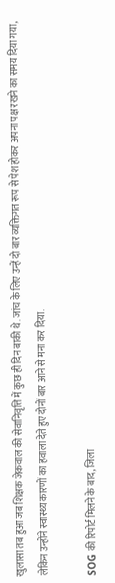खुलासा तब हुआ जब शिक्षक जेकवाल की सेवानिवृत्ति में कुछ ही दिन बाकी थे. जांच के लिए उन्हें दो बार व्यक्तिगत रूप से पेश होकर अपना पक्ष रखने का समय दिया गया, लेकिन उन्होंने स्वास्थ्य कारणों का हवाला देते हुए दोनों बार आने से मना कर दिया.

SOG की रिपोर्ट मिलने के बाद, जिला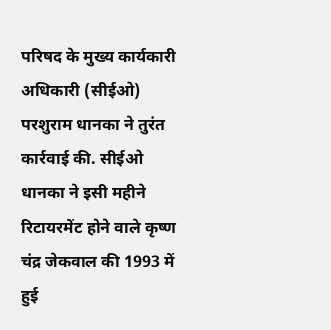परिषद के मुख्य कार्यकारी अधिकारी (सीईओ) परशुराम धानका ने तुरंत कार्रवाई की. सीईओ धानका ने इसी महीने रिटायरमेंट होने वाले कृष्ण चंद्र जेकवाल की 1993 में हुई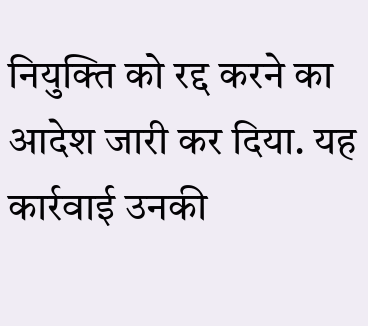नियुक्ति को रद्द करने का आदेश जारी कर दिया. यह कार्रवाई उनकी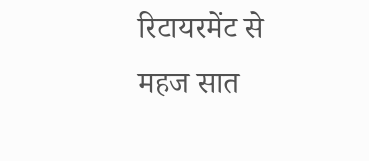रिटायरमेंट से महज सात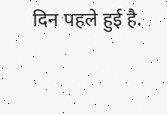दिन पहले हुई है.